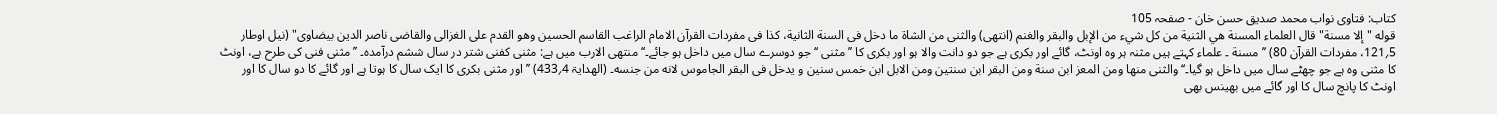کتاب: فتاوی نواب محمد صدیق حسن خان - صفحہ 105
قوله "إلا مسنة" قال العلماء المسنة هي الثنية من كل شيء من الإبل والبقر والغنم (انتهى) والثنى من الشاة ما دخل فى السنة الثانية، كذا فى مفردات القرآن الامام الراغب القاسم الحسين وهو القدم على الغزالى والقاضى ناصر الدين بيضاوى" (نیل اوطار 5؍121، مفردات القرآن 80) ’’مسنة ۔ علماء کہتے ہیں مثنہ ہر وہ اونٹ، گائے اور بکری ہے جو دو دانت والا ہو اور بکری کا ’’مثنی ‘‘ جو دوسرے سال میں داخل ہو جائے۔‘‘ منتھی الارب میں ہے: مثنی کفنی شتر در سال ششم درآمدہ۔ ’’مثنی فنی کی طرح ہے، اونٹ کا مثنی وہ ہے جو چھٹے سال میں داخل ہو گیا۔‘‘ والثنى منها ومن المعز ابن سنة ومن البقر ابن سنتين ومن الابل ابن خمس سنين و يدخل فى البقر الجاموس لانه من جنسه۔ (الھدایۃ 4؍433) ’’اور مثنی بکری کا ایک سال کا ہوتا ہے اور گائے کا دو سال کا اور اونٹ کا پانچ سال کا اور گائے میں بھینس بھی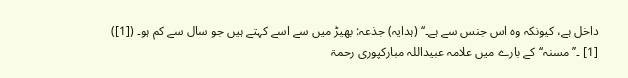داخل ہے، کیونکہ وہ اس جنس سے ہے۔‘‘ (ہدایہ) جذعہ: بھیڑ میں سے اسے کہتے ہیں جو سال سے کم ہو۔ ([1])
[1] ۔’’مسنہ‘‘کے بارے میں علامہ عبیداللہ مبارکپوری رحمۃ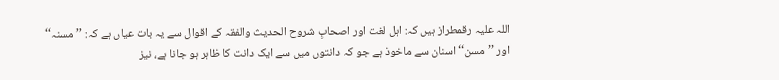اللہ علیہ رقمطراز ہیں کہ: اہل لغت اور اصحابِ شروح الحدیث والفقہ کے اقوال سے یہ بات عیاں ہے کہ: ’’مسنہ‘‘ اور ’’مسن‘‘ اسنان سے ماخوذ ہے جو کہ دانتوں میں سے ایک دانت کا ظاہر ہو جانا ہے، نیز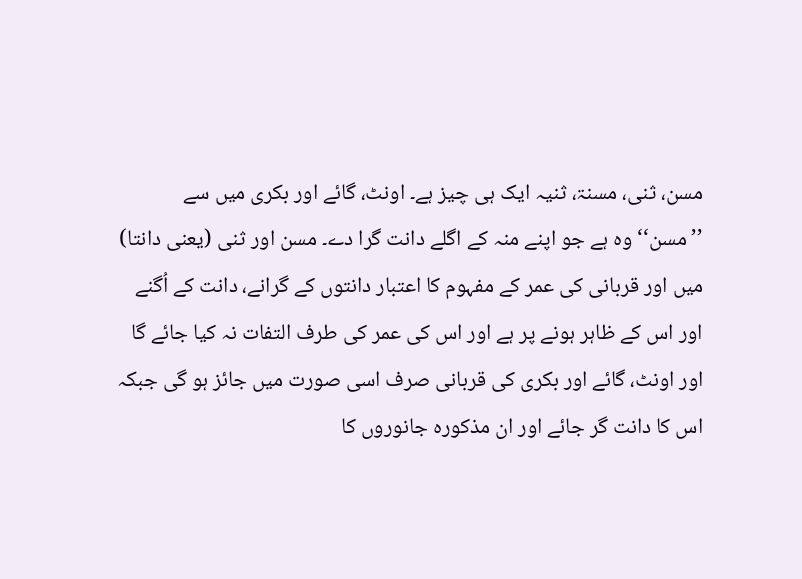مسن، ثنی، مسنۃ، ثنیہ ایک ہی چیز ہے۔ اونٹ، گائے اور بکری میں سے ’’مسن‘‘ وہ ہے جو اپنے منہ کے اگلے دانت گرا دے۔ مسن اور ثنی (یعنی دانتا) میں اور قربانی کی عمر کے مفہوم کا اعتبار دانتوں کے گرانے، دانت کے اُگنے اور اس کے ظاہر ہونے پر ہے اور اس کی عمر کی طرف التفات نہ کیا جائے گا اور اونٹ، گائے اور بکری کی قربانی صرف اسی صورت میں جائز ہو گی جبکہ اس کا دانت گر جائے اور ان مذکورہ جانوروں کا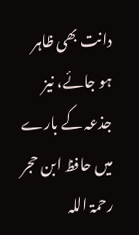دانت بھی ظاہر ہو جائے، نیز جذعہ کے بارے میں حافظ ابن حجر رحمۃ اللہ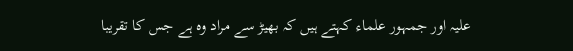علیہ اور جمہور علماء کہتے ہیں کہ بھیڑ سے مراد وہ ہے جس کا تقریبا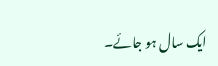ایک سال ہو جائے۔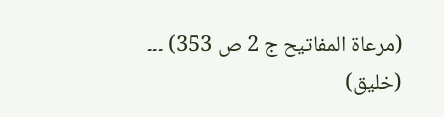(مرعاۃ المفاتیح ج 2 ص 353) ۔۔۔ (خلیق)